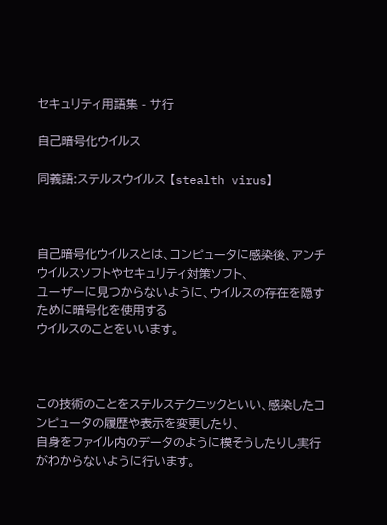セキュリティ用語集 - サ行

自己暗号化ウイルス

同義語:ステルスウイルス 【stealth virus】



自己暗号化ウイルスとは、コンピュータに感染後、アンチウイルスソフトやセキュリティ対策ソフト、
ユーザーに見つからないように、ウイルスの存在を隠すために暗号化を使用する
ウイルスのことをいいます。



この技術のことをステルステクニックといい、感染したコンピュータの履歴や表示を変更したり、
自身をファイル内のデータのように模そうしたりし実行がわからないように行います。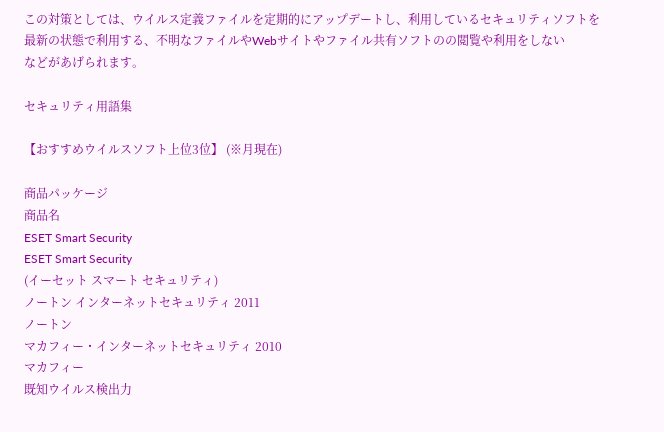この対策としては、ウイルス定義ファイルを定期的にアップデートし、利用しているセキュリティソフトを
最新の状態で利用する、不明なファイルやWebサイトやファイル共有ソフトのの閲覧や利用をしない
などがあげられます。

セキュリティ用語集

【おすすめウイルスソフト上位3位】 (※月現在)

商品パッケージ
商品名
ESET Smart Security
ESET Smart Security
(イーセット スマート セキュリティ)
ノートン インターネットセキュリティ 2011
ノートン
マカフィー・インターネットセキュリティ 2010
マカフィー
既知ウイルス検出力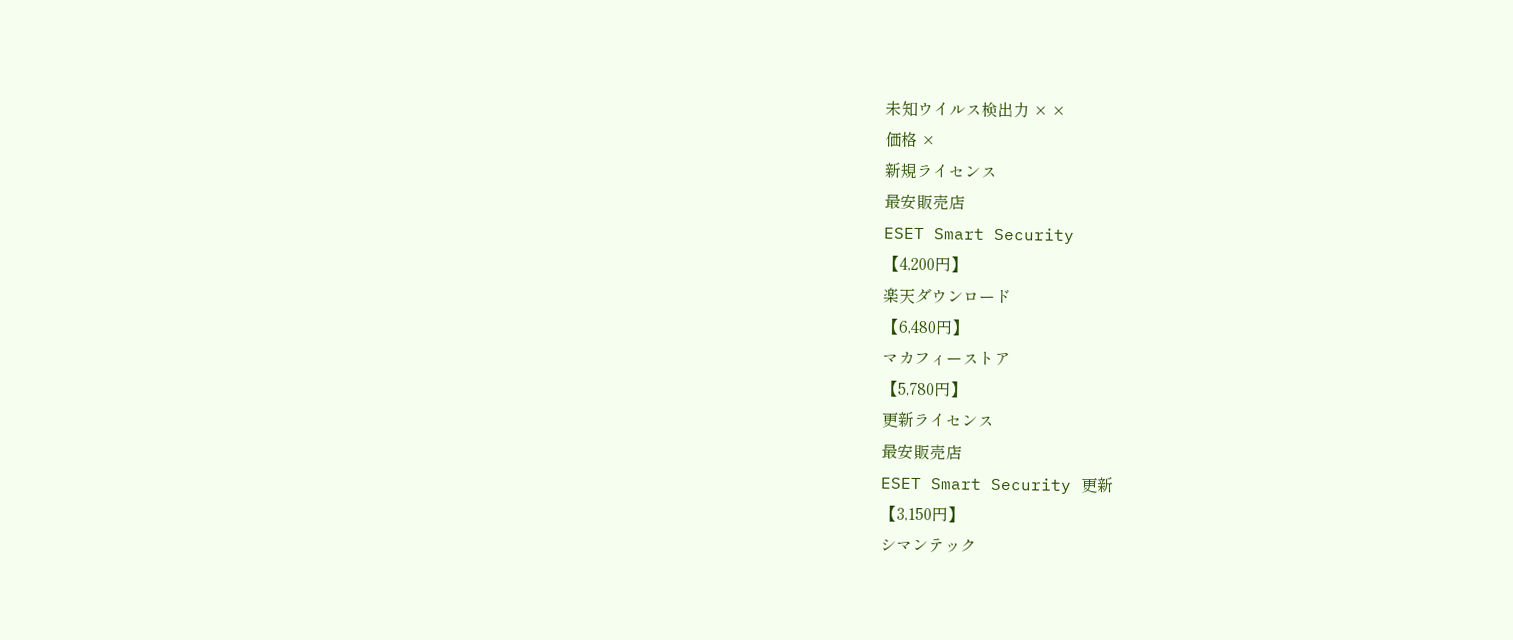未知ウイルス検出力 × ×
価格 ×
新規ライセンス
最安販売店
ESET Smart Security
【4,200円】
楽天ダウンロード
【6,480円】
マカフィーストア
【5,780円】
更新ライセンス
最安販売店
ESET Smart Security 更新
【3,150円】
シマンテック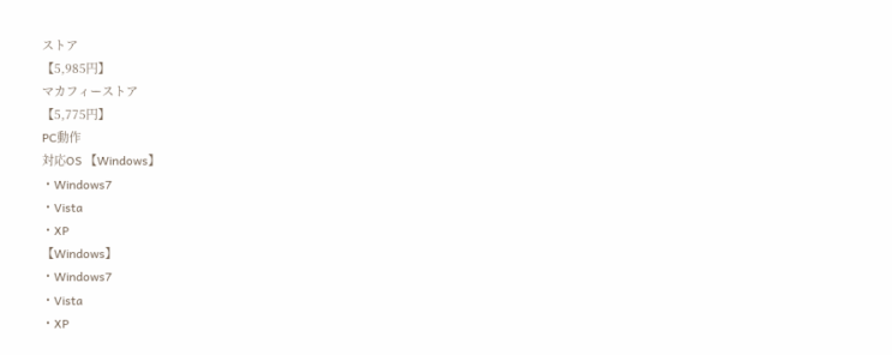ストア
【5,985円】
マカフィーストア
【5,775円】
PC動作
対応OS 【Windows】
・Windows7
・Vista
・XP
【Windows】
・Windows7
・Vista
・XP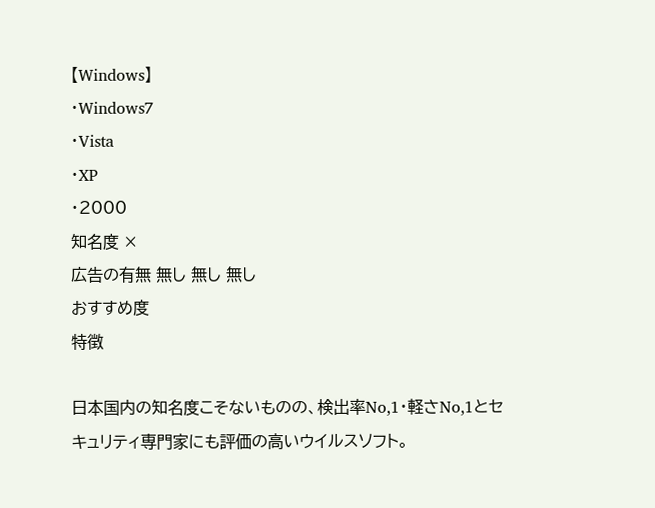【Windows】
・Windows7
・Vista
・XP
・2000
知名度 ×
広告の有無 無し 無し 無し
おすすめ度
特徴

日本国内の知名度こそないものの、検出率No,1・軽さNo,1とセキュリティ専門家にも評価の高いウイルスソフト。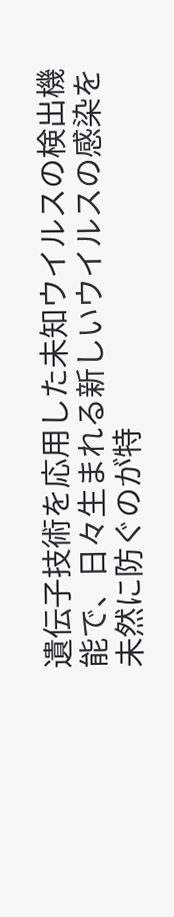遺伝子技術を応用した未知ウイルスの検出機能で、日々生まれる新しいウイルスの感染を未然に防ぐのが特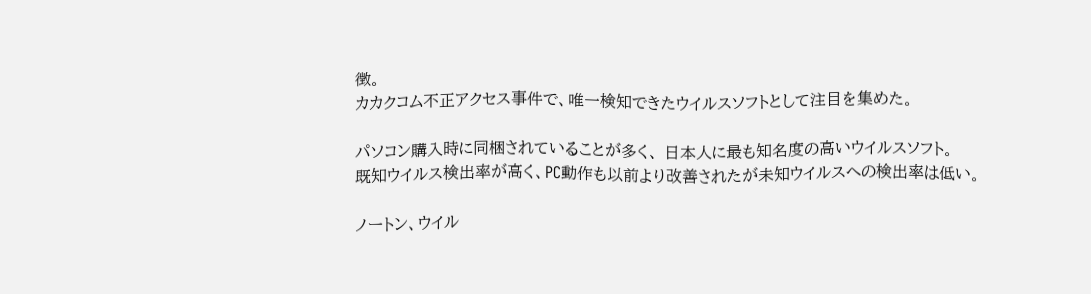徴。
カカクコム不正アクセス事件で、唯一検知できたウイルスソフトとして注目を集めた。

パソコン購入時に同梱されていることが多く、 日本人に最も知名度の高いウイルスソフト。
既知ウイルス検出率が高く、PC動作も以前より改善されたが未知ウイルスへの検出率は低い。

ノートン、ウイル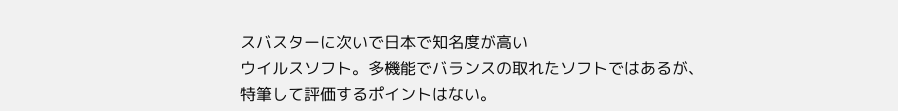スバスターに次いで日本で知名度が高い
ウイルスソフト。多機能でバランスの取れたソフトではあるが、
特筆して評価するポイントはない。